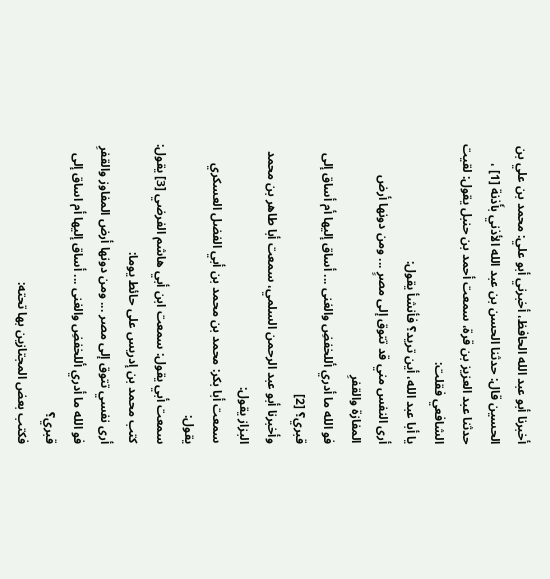أخبرنا أبو عبد الله الحافظ، أخبرني أبو علي: محمد بن علي بن الحسين قال: حدثنا الحسن بن عبد الله الأذني بأَذنة [1] ، حدثنا عبد العزيز بن قرة، سمعت أحمد بن حنبل يقول: لقيت الشافعي فقلت:
يا أبا عبد الله، أين تريد؟ فأنشأ يقول:
أرى النفس مني قد تتوق إلى مصرٍ ... ومن دونها أرض المفازة والقفرِ
فو الله ما أدري أللخفضِ والغنى ... أساق إليها أم أساق إلى قبري؟ [2]
وأخبرنا أبو عبد الرحمن السلمي، سمعت أبا طاهر بن محمد البزاز يقول:
سمعت أبا بكر: محمد بن محمد بن أبي الفضل العسكري يقول:
سمعت أبي يقول: سمعت ابن أبي هاشم الفرضي [3] يقول:
كتب محمد بن إدريس على حائط يوما:
أرى نفسي تتوق إلى مصر ... ومن دونها أرض المفاوز والقفرِ
فو الله ما أدري أللخفضِ والغنى ... أساق إليها أم اساق إلى قبري؟
فكتب بعض المجتازين بها تحته: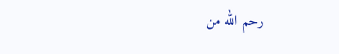رحم الله من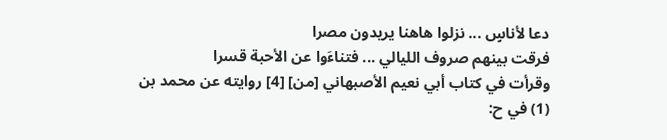دعا لأناسٍ ... نزلوا هاهنا يريدون مصرا
فرقت بينهم صروف الليالي ... فتناءَوا عن الأحبة قسرا
وقرأت في كتاب أبي نعيم الأصبهاني [من] [4] روايته عن محمد بن
(1) في ح: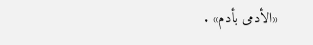«الأدمى بأدم» .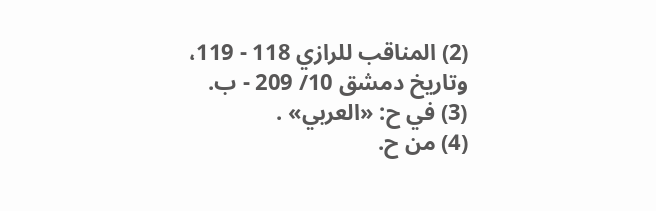(2) المناقب للرازي 118 - 119، وتاريخ دمشق 10/ 209 - ب.
(3) في ح: «العربي» .
(4) من ح.